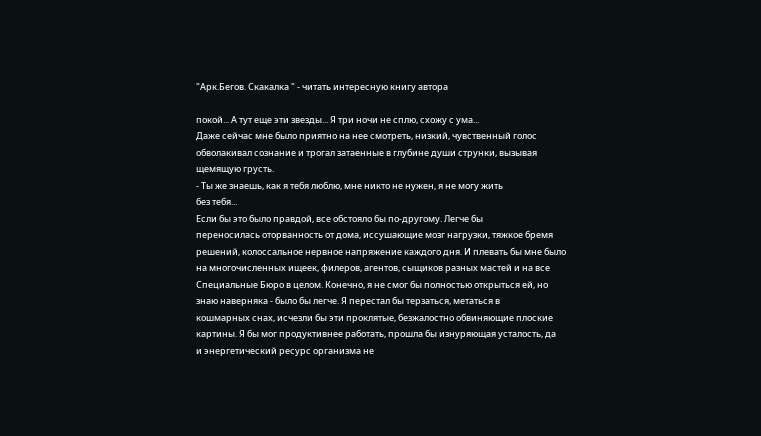"Арк.Бегов. Скакалка " - читать интересную книгу автора

покой... А тут еще эти звезды... Я три ночи не сплю, схожу с ума...
Даже сейчас мне было приятно на нее смотреть, низкий, чувственный голос
обволакивал сознание и трогал затаенные в глубине души струнки, вызывая
щемящую грусть.
- Ты же знаешь, как я тебя люблю, мне никто не нужен, я не могу жить
без тебя...
Если бы это было правдой, все обстояло бы по-другому. Легче бы
переносилась оторванность от дома, иссушающие мозг нагрузки, тяжкое бремя
решений, колоссальное нервное напряжение каждого дня. И плевать бы мне было
на многочисленных ищеек, филеров, агентов, сыщиков разных мастей и на все
Специальные Бюро в целом. Конечно, я не смог бы полностью открыться ей, но
знаю наверняка - было бы легче. Я перестал бы терзаться, метаться в
кошмарных снах, исчезли бы эти проклятые, безжалостно обвиняющие плоские
картины. Я бы мог продуктивнее работать, прошла бы изнуряющая усталость, да
и энергетический ресурс организма не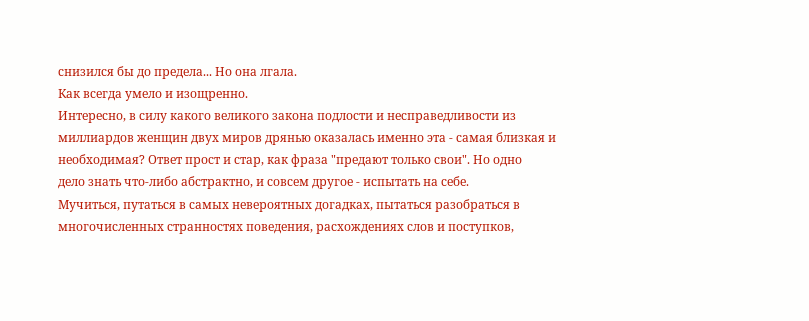снизился бы до предела... Но она лгала.
Как всегда умело и изощренно.
Интересно, в силу какого великого закона подлости и несправедливости из
миллиардов женщин двух миров дрянью оказалась именно эта - самая близкая и
необходимая? Ответ прост и стар, как фраза "предают только свои". Но одно
дело знать что-либо абстрактно, и совсем другое - испытать на себе.
Мучиться, путаться в самых невероятных догадках, пытаться разобраться в
многочисленных странностях поведения, расхождениях слов и поступков,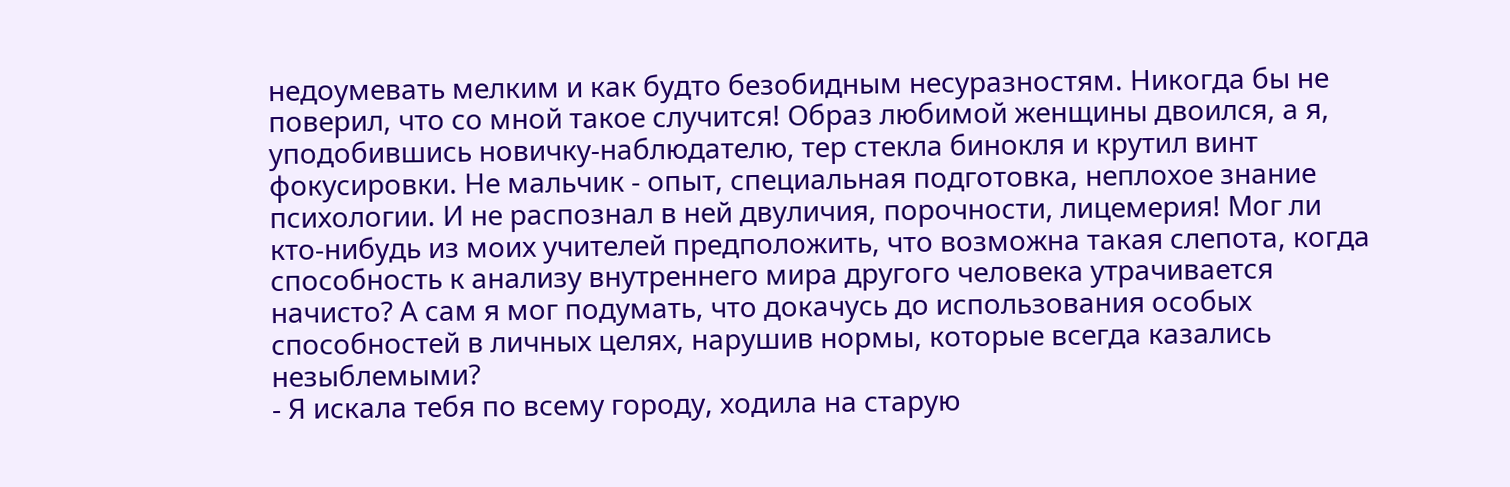недоумевать мелким и как будто безобидным несуразностям. Никогда бы не
поверил, что со мной такое случится! Образ любимой женщины двоился, а я,
уподобившись новичку-наблюдателю, тер стекла бинокля и крутил винт
фокусировки. Не мальчик - опыт, специальная подготовка, неплохое знание
психологии. И не распознал в ней двуличия, порочности, лицемерия! Мог ли
кто-нибудь из моих учителей предположить, что возможна такая слепота, когда
способность к анализу внутреннего мира другого человека утрачивается
начисто? А сам я мог подумать, что докачусь до использования особых
способностей в личных целях, нарушив нормы, которые всегда казались
незыблемыми?
- Я искала тебя по всему городу, ходила на старую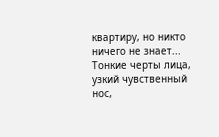квартиру, но никто
ничего не знает...
Тонкие черты лица, узкий чувственный нос,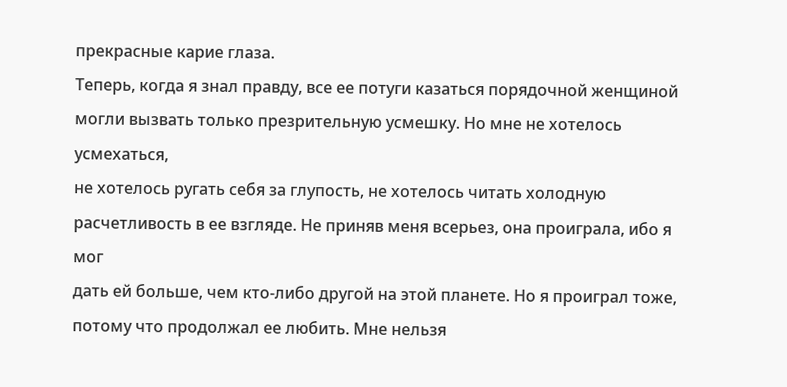прекрасные карие глаза.
Теперь, когда я знал правду, все ее потуги казаться порядочной женщиной
могли вызвать только презрительную усмешку. Но мне не хотелось усмехаться,
не хотелось ругать себя за глупость, не хотелось читать холодную
расчетливость в ее взгляде. Не приняв меня всерьез, она проиграла, ибо я мог
дать ей больше, чем кто-либо другой на этой планете. Но я проиграл тоже,
потому что продолжал ее любить. Мне нельзя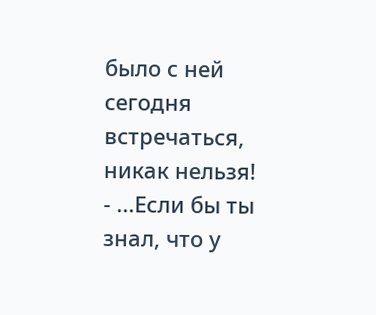было с ней сегодня встречаться,
никак нельзя!
- ...Если бы ты знал, что у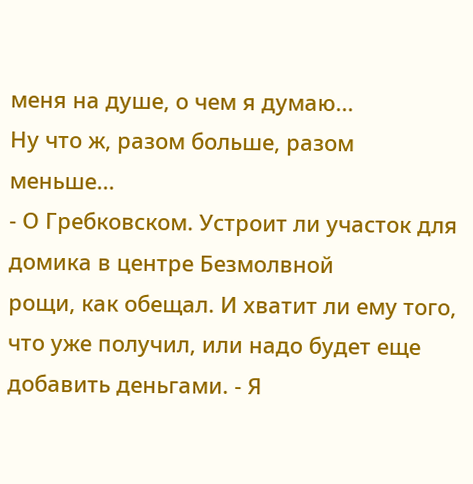меня на душе, о чем я думаю...
Ну что ж, разом больше, разом меньше...
- О Гребковском. Устроит ли участок для домика в центре Безмолвной
рощи, как обещал. И хватит ли ему того, что уже получил, или надо будет еще
добавить деньгами. - Я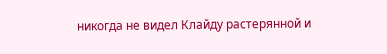никогда не видел Клайду растерянной и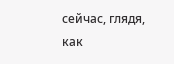сейчас, глядя,
как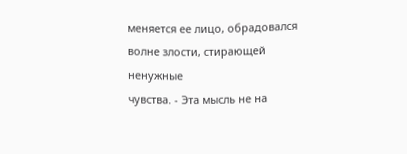меняется ее лицо, обрадовался волне злости, стирающей ненужные
чувства. - Эта мысль не на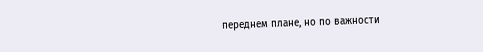переднем плане, но по важности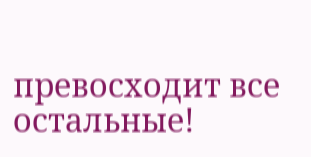превосходит все
остальные!